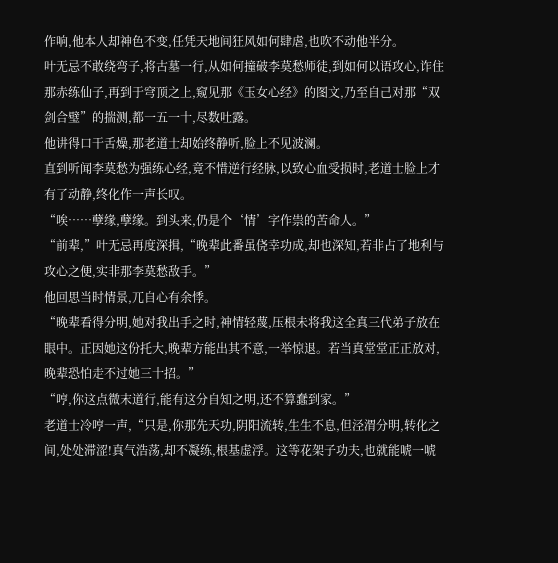作响,他本人却神色不变,任凭天地间狂风如何肆虐,也吹不动他半分。
叶无忌不敢绕弯子,将古墓一行,从如何撞破李莫愁师徒,到如何以语攻心,诈住那赤练仙子,再到于穹顶之上,窥见那《玉女心经》的图文,乃至自己对那“双剑合璧”的揣测,都一五一十,尽数吐露。
他讲得口干舌燥,那老道士却始终静听,脸上不见波澜。
直到听闻李莫愁为强练心经,竟不惜逆行经脉,以致心血受损时,老道士脸上才有了动静,终化作一声长叹。
“唉……孽缘,孽缘。到头来,仍是个‘情’字作祟的苦命人。”
“前辈,”叶无忌再度深揖,“晚辈此番虽侥幸功成,却也深知,若非占了地利与攻心之便,实非那李莫愁敌手。”
他回思当时情景,兀自心有余悸。
“晚辈看得分明,她对我出手之时,神情轻蔑,压根未将我这全真三代弟子放在眼中。正因她这份托大,晚辈方能出其不意,一举惊退。若当真堂堂正正放对,晚辈恐怕走不过她三十招。”
“哼,你这点微末道行,能有这分自知之明,还不算蠢到家。”
老道士冷哼一声,“只是,你那先天功,阴阳流转,生生不息,但泾渭分明,转化之间,处处滞涩!真气浩荡,却不凝练,根基虚浮。这等花架子功夫,也就能唬一唬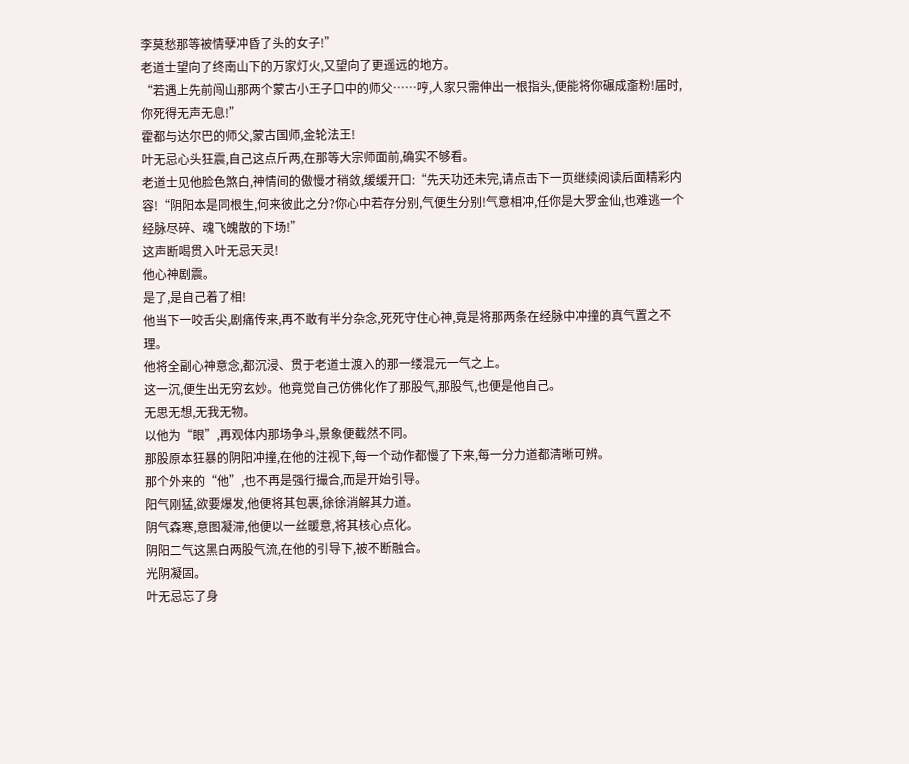李莫愁那等被情孽冲昏了头的女子!”
老道士望向了终南山下的万家灯火,又望向了更遥远的地方。
“若遇上先前闯山那两个蒙古小王子口中的师父……哼,人家只需伸出一根指头,便能将你碾成齑粉!届时,你死得无声无息!”
霍都与达尔巴的师父,蒙古国师,金轮法王!
叶无忌心头狂震,自己这点斤两,在那等大宗师面前,确实不够看。
老道士见他脸色煞白,神情间的傲慢才稍敛,缓缓开口:“先天功还未完,请点击下一页继续阅读后面精彩内容!“阴阳本是同根生,何来彼此之分?你心中若存分别,气便生分别!气意相冲,任你是大罗金仙,也难逃一个经脉尽碎、魂飞魄散的下场!”
这声断喝贯入叶无忌天灵!
他心神剧震。
是了,是自己着了相!
他当下一咬舌尖,剧痛传来,再不敢有半分杂念,死死守住心神,竟是将那两条在经脉中冲撞的真气置之不理。
他将全副心神意念,都沉浸、贯于老道士渡入的那一缕混元一气之上。
这一沉,便生出无穷玄妙。他竟觉自己仿佛化作了那股气,那股气,也便是他自己。
无思无想,无我无物。
以他为“眼”,再观体内那场争斗,景象便截然不同。
那股原本狂暴的阴阳冲撞,在他的注视下,每一个动作都慢了下来,每一分力道都清晰可辨。
那个外来的“他”,也不再是强行撮合,而是开始引导。
阳气刚猛,欲要爆发,他便将其包裹,徐徐消解其力道。
阴气森寒,意图凝滞,他便以一丝暖意,将其核心点化。
阴阳二气这黑白两股气流,在他的引导下,被不断融合。
光阴凝固。
叶无忌忘了身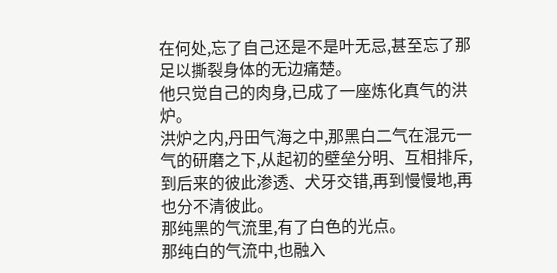在何处,忘了自己还是不是叶无忌,甚至忘了那足以撕裂身体的无边痛楚。
他只觉自己的肉身,已成了一座炼化真气的洪炉。
洪炉之内,丹田气海之中,那黑白二气在混元一气的研磨之下,从起初的壁垒分明、互相排斥,到后来的彼此渗透、犬牙交错,再到慢慢地,再也分不清彼此。
那纯黑的气流里,有了白色的光点。
那纯白的气流中,也融入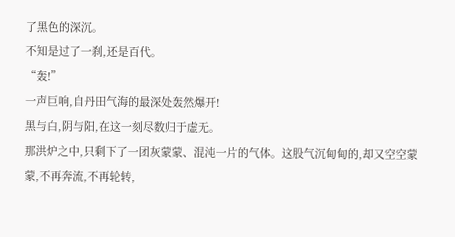了黑色的深沉。
不知是过了一刹,还是百代。
“轰!”
一声巨响,自丹田气海的最深处轰然爆开!
黑与白,阴与阳,在这一刻尽数归于虚无。
那洪炉之中,只剩下了一团灰蒙蒙、混沌一片的气体。这股气沉甸甸的,却又空空蒙蒙,不再奔流,不再轮转,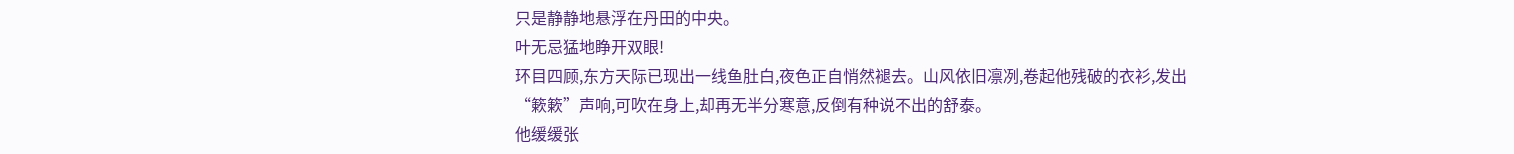只是静静地悬浮在丹田的中央。
叶无忌猛地睁开双眼!
环目四顾,东方天际已现出一线鱼肚白,夜色正自悄然褪去。山风依旧凛冽,卷起他残破的衣衫,发出“簌簌”声响,可吹在身上,却再无半分寒意,反倒有种说不出的舒泰。
他缓缓张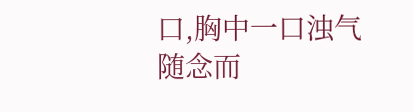口,胸中一口浊气随念而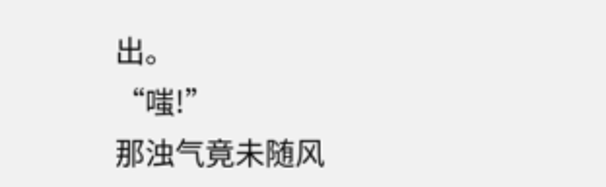出。
“嗤!”
那浊气竟未随风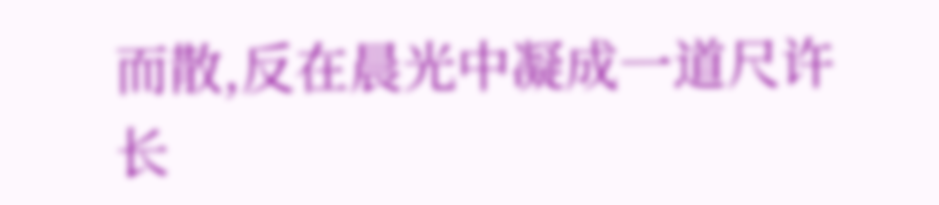而散,反在晨光中凝成一道尺许长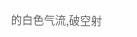的白色气流,破空射